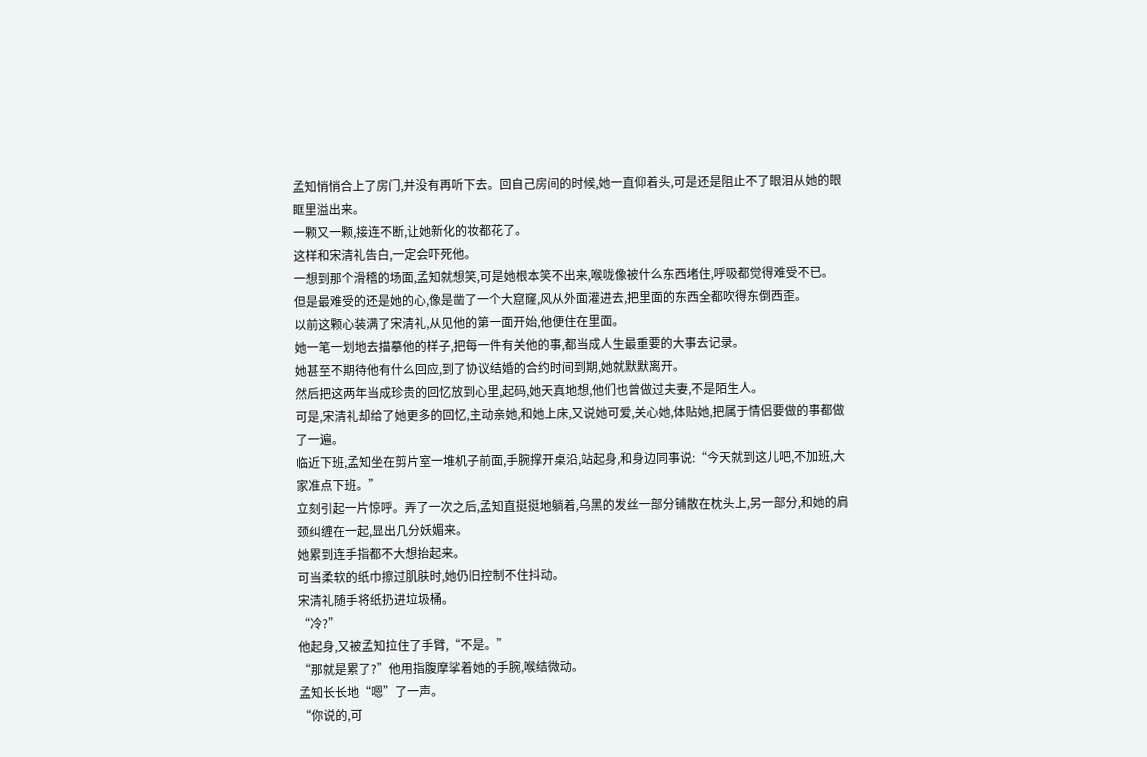孟知悄悄合上了房门,并没有再听下去。回自己房间的时候,她一直仰着头,可是还是阻止不了眼泪从她的眼眶里溢出来。
一颗又一颗,接连不断,让她新化的妆都花了。
这样和宋清礼告白,一定会吓死他。
一想到那个滑稽的场面,孟知就想笑,可是她根本笑不出来,喉咙像被什么东西堵住,呼吸都觉得难受不已。
但是最难受的还是她的心,像是凿了一个大窟窿,风从外面灌进去,把里面的东西全都吹得东倒西歪。
以前这颗心装满了宋清礼,从见他的第一面开始,他便住在里面。
她一笔一划地去描摹他的样子,把每一件有关他的事,都当成人生最重要的大事去记录。
她甚至不期待他有什么回应,到了协议结婚的合约时间到期,她就默默离开。
然后把这两年当成珍贵的回忆放到心里,起码,她天真地想,他们也曾做过夫妻,不是陌生人。
可是,宋清礼却给了她更多的回忆,主动亲她,和她上床,又说她可爱,关心她,体贴她,把属于情侣要做的事都做了一遍。
临近下班,孟知坐在剪片室一堆机子前面,手腕撑开桌沿,站起身,和身边同事说:“今天就到这儿吧,不加班,大家准点下班。”
立刻引起一片惊呼。弄了一次之后,孟知直挺挺地躺着,乌黑的发丝一部分铺散在枕头上,另一部分,和她的肩颈纠缠在一起,显出几分妖媚来。
她累到连手指都不大想抬起来。
可当柔软的纸巾擦过肌肤时,她仍旧控制不住抖动。
宋清礼随手将纸扔进垃圾桶。
“冷?”
他起身,又被孟知拉住了手臂,“不是。”
“那就是累了?”他用指腹摩挲着她的手腕,喉结微动。
孟知长长地“嗯”了一声。
“你说的,可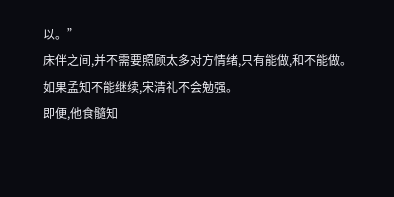以。”
床伴之间,并不需要照顾太多对方情绪,只有能做,和不能做。
如果孟知不能继续,宋清礼不会勉强。
即便,他食髓知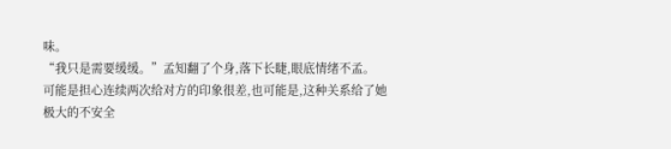味。
“我只是需要缓缓。”孟知翻了个身,落下长睫,眼底情绪不孟。
可能是担心连续两次给对方的印象很差,也可能是,这种关系给了她极大的不安全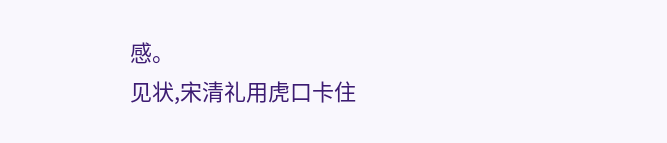感。
见状,宋清礼用虎口卡住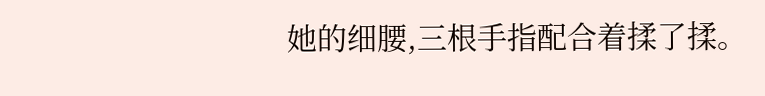她的细腰,三根手指配合着揉了揉。